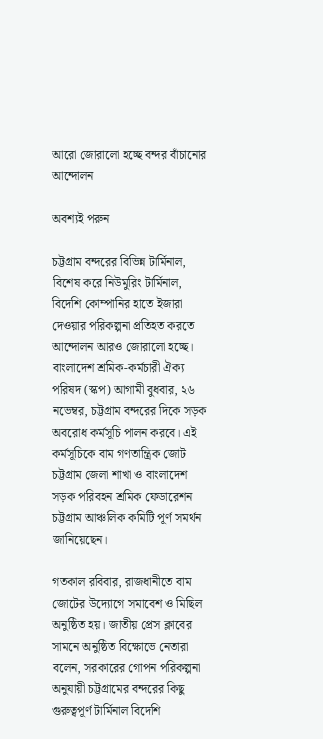আরো জোরালো হচ্ছে বন্দর বাঁচানোর আন্দোলন

অবশ্যই পরুন

চট্টগ্রাম বন্দরের বিভিন্ন টার্মিনাল, বিশেষ করে নিউমুরিং টার্মিনাল, বিদেশি কোম্পানির হাতে ইজারা দেওয়ার পরিকল্পনা প্রতিহত করতে আন্দোলন আরও জোরালো হচ্ছে। বাংলাদেশ শ্রমিক-কর্মচারী ঐক্য পরিষদ (স্কপ) আগামী বুধবার, ২৬ নভেম্বর, চট্টগ্রাম বন্দরের দিকে সড়ক অবরোধ কর্মসূচি পালন করবে। এই কর্মসূচিকে বাম গণতান্ত্রিক জোট চট্টগ্রাম জেলা শাখা ও বাংলাদেশ সড়ক পরিবহন শ্রমিক ফেডারেশন চট্টগ্রাম আঞ্চলিক কমিটি পূর্ণ সমর্থন জানিয়েছেন।

গতকাল রবিবার, রাজধানীতে বাম জোটের উদ্যোগে সমাবেশ ও মিছিল অনুষ্ঠিত হয়। জাতীয় প্রেস ক্লাবের সামনে অনুষ্ঠিত বিক্ষোভে নেতারা বলেন, সরকারের গোপন পরিকল্পনা অনুযায়ী চট্টগ্রামের বন্দরের কিছু গুরুত্বপূর্ণ টার্মিনাল বিদেশি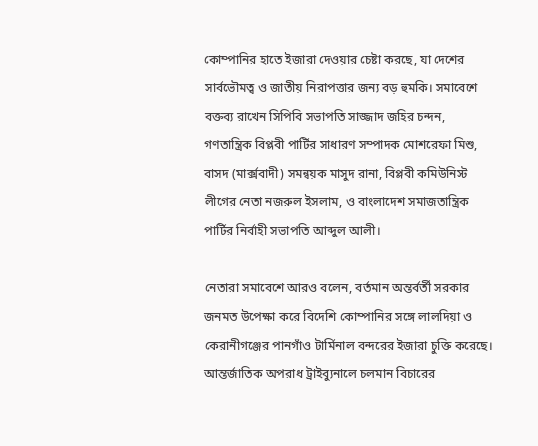কোম্পানির হাতে ইজারা দেওয়ার চেষ্টা করছে, যা দেশের সার্বভৌমত্ব ও জাতীয় নিরাপত্তার জন্য বড় হুমকি। সমাবেশে বক্তব্য রাখেন সিপিবি সভাপতি সাজ্জাদ জহির চন্দন, গণতান্ত্রিক বিপ্লবী পার্টির সাধারণ সম্পাদক মোশরেফা মিশু, বাসদ (মার্ক্সবাদী) সমন্বয়ক মাসুদ রানা, বিপ্লবী কমিউনিস্ট লীগের নেতা নজরুল ইসলাম, ও বাংলাদেশ সমাজতান্ত্রিক পার্টির নির্বাহী সভাপতি আব্দুল আলী।

নেতারা সমাবেশে আরও বলেন, বর্তমান অন্তর্বর্তী সরকার জনমত উপেক্ষা করে বিদেশি কোম্পানির সঙ্গে লালদিয়া ও কেরানীগঞ্জের পানগাঁও টার্মিনাল বন্দরের ইজারা চুক্তি করেছে। আন্তর্জাতিক অপরাধ ট্রাইব্যুনালে চলমান বিচারের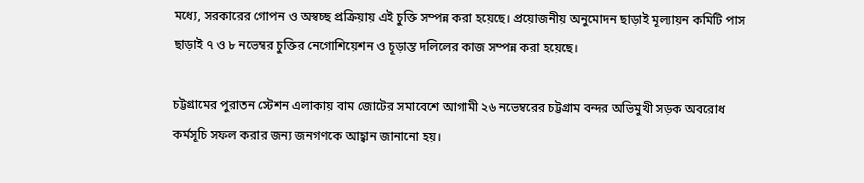মধ্যে, সরকারের গোপন ও অস্বচ্ছ প্রক্রিয়ায় এই চুক্তি সম্পন্ন করা হয়েছে। প্রয়োজনীয় অনুমোদন ছাড়াই মূল্যায়ন কমিটি পাস ছাড়াই ৭ ও ৮ নভেম্বর চুক্তির নেগোশিয়েশন ও চূড়ান্ত দলিলের কাজ সম্পন্ন করা হয়েছে।

চট্টগ্রামের পুরাতন স্টেশন এলাকায় বাম জোটের সমাবেশে আগামী ২৬ নভেম্বরের চট্টগ্রাম বন্দর অভিমুখী সড়ক অবরোধ কর্মসূচি সফল করার জন্য জনগণকে আহ্বান জানানো হয়।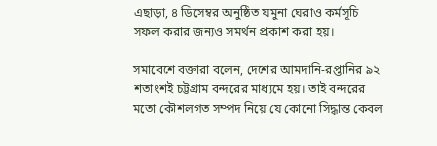এছাড়া, ৪ ডিসেম্বর অনুষ্ঠিত যমুনা ঘেরাও কর্মসূচি সফল করার জন্যও সমর্থন প্রকাশ করা হয়।

সমাবেশে বক্তারা বলেন, দেশের আমদানি-রপ্তানির ৯২ শতাংশই চট্টগ্রাম বন্দরের মাধ্যমে হয়। তাই বন্দরের মতো কৌশলগত সম্পদ নিয়ে যে কোনো সিদ্ধান্ত কেবল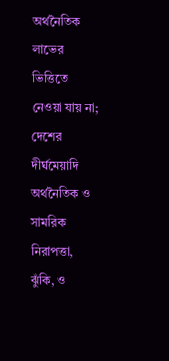অর্থনৈতিক লাভের ভিত্তিতে নেওয়া যায় না; দেশের দীর্ঘমেয়াদি অর্থনৈতিক ও সামরিক নিরাপত্তা, ঝুঁকি, ও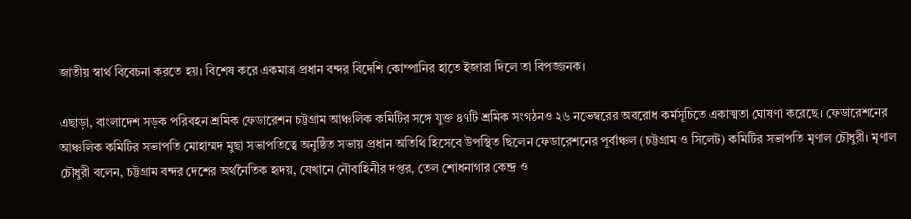জাতীয় স্বার্থ বিবেচনা করতে হয়। বিশেষ করে একমাত্র প্রধান বন্দর বিদেশি কোম্পানির হাতে ইজারা দিলে তা বিপজ্জনক।

এছাড়া, বাংলাদেশ সড়ক পরিবহন শ্রমিক ফেডারেশন চট্টগ্রাম আঞ্চলিক কমিটির সঙ্গে যুক্ত ৪৭টি শ্রমিক সংগঠনও ২৬ নভেম্বরের অবরোধ কর্মসূচিতে একাত্মতা ঘোষণা করেছে। ফেডারেশনের আঞ্চলিক কমিটির সভাপতি মোহাম্মদ মুছা সভাপতিত্বে অনুষ্ঠিত সভায় প্রধান অতিথি হিসেবে উপস্থিত ছিলেন ফেডারেশনের পূর্বাঞ্চল (চট্টগ্রাম ও সিলেট) কমিটির সভাপতি মৃণাল চৌধুরী। মৃণাল চৌধুরী বলেন, চট্টগ্রাম বন্দর দেশের অর্থনৈতিক হৃদয়, যেখানে নৌবাহিনীর দপ্তর, তেল শোধনাগার কেন্দ্র ও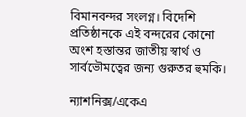বিমানবন্দর সংলগ্ন। বিদেশি প্রতিষ্ঠানকে এই বন্দরের কোনো অংশ হস্তান্তর জাতীয় স্বার্থ ও সার্বভৌমত্বের জন্য গুরুতর হুমকি।

ন‍্যাশনিক্স/একেএ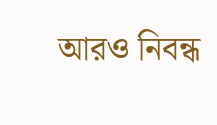আরও নিবন্ধ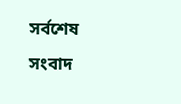সর্বশেষ সংবাদ